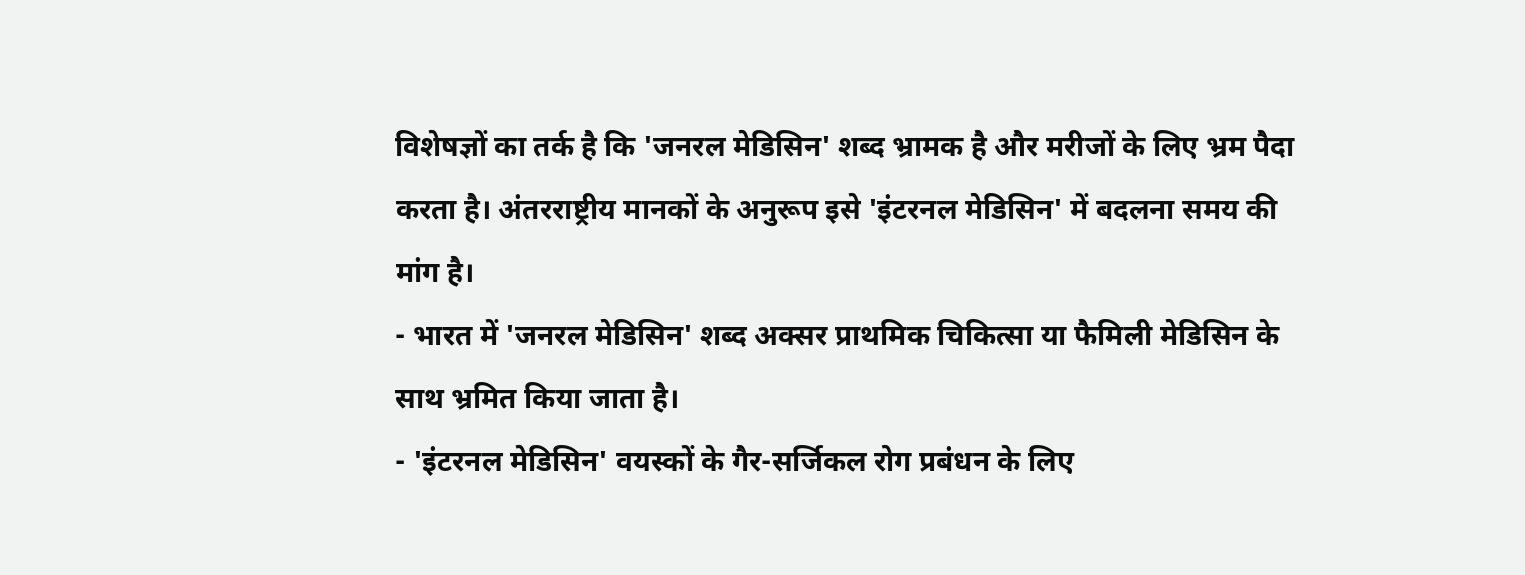विशेषज्ञों का तर्क है कि 'जनरल मेडिसिन' शब्द भ्रामक है और मरीजों के लिए भ्रम पैदा करता है। अंतरराष्ट्रीय मानकों के अनुरूप इसे 'इंटरनल मेडिसिन' में बदलना समय की मांग है।
- भारत में 'जनरल मेडिसिन' शब्द अक्सर प्राथमिक चिकित्सा या फैमिली मेडिसिन के साथ भ्रमित किया जाता है।
- 'इंटरनल मेडिसिन' वयस्कों के गैर-सर्जिकल रोग प्रबंधन के लिए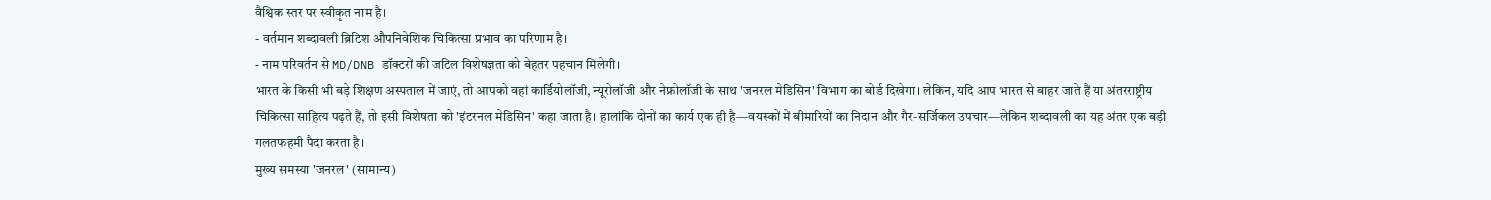वैश्विक स्तर पर स्वीकृत नाम है।
- वर्तमान शब्दावली ब्रिटिश औपनिवेशिक चिकित्सा प्रभाव का परिणाम है।
- नाम परिवर्तन से MD/DNB डॉक्टरों की जटिल विशेषज्ञता को बेहतर पहचान मिलेगी।
भारत के किसी भी बड़े शिक्षण अस्पताल में जाएं, तो आपको वहां कार्डियोलॉजी, न्यूरोलॉजी और नेफ्रोलॉजी के साथ 'जनरल मेडिसिन' विभाग का बोर्ड दिखेगा। लेकिन, यदि आप भारत से बाहर जाते हैं या अंतरराष्ट्रीय चिकित्सा साहित्य पढ़ते हैं, तो इसी विशेषता को 'इंटरनल मेडिसिन' कहा जाता है। हालांकि दोनों का कार्य एक ही है—वयस्कों में बीमारियों का निदान और गैर-सर्जिकल उपचार—लेकिन शब्दावली का यह अंतर एक बड़ी गलतफहमी पैदा करता है।
मुख्य समस्या 'जनरल' (सामान्य)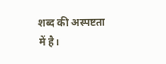शब्द की अस्पष्टता में है।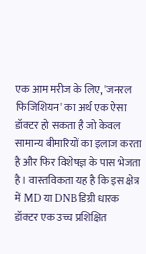एक आम मरीज के लिए, 'जनरल फिजिशियन' का अर्थ एक ऐसा डॉक्टर हो सकता है जो केवल सामान्य बीमारियों का इलाज करता है और फिर विशेषज्ञ के पास भेजता है। वास्तविकता यह है कि इस क्षेत्र में MD या DNB डिग्री धारक डॉक्टर एक उच्च प्रशिक्षित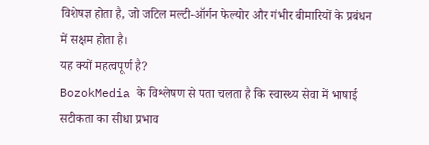विशेषज्ञ होता है, जो जटिल मल्टी-ऑर्गन फेल्योर और गंभीर बीमारियों के प्रबंधन में सक्षम होता है।
यह क्यों महत्वपूर्ण है?
BozokMedia के विश्लेषण से पता चलता है कि स्वास्थ्य सेवा में भाषाई सटीकता का सीधा प्रभाव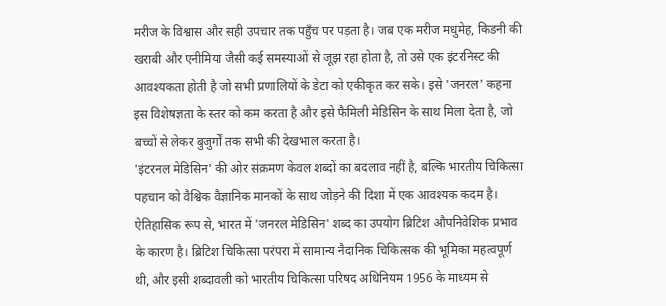मरीज के विश्वास और सही उपचार तक पहुँच पर पड़ता है। जब एक मरीज मधुमेह, किडनी की खराबी और एनीमिया जैसी कई समस्याओं से जूझ रहा होता है, तो उसे एक इंटरनिस्ट की आवश्यकता होती है जो सभी प्रणालियों के डेटा को एकीकृत कर सके। इसे 'जनरल' कहना इस विशेषज्ञता के स्तर को कम करता है और इसे फैमिली मेडिसिन के साथ मिला देता है, जो बच्चों से लेकर बुजुर्गों तक सभी की देखभाल करता है।
'इंटरनल मेडिसिन' की ओर संक्रमण केवल शब्दों का बदलाव नहीं है, बल्कि भारतीय चिकित्सा पहचान को वैश्विक वैज्ञानिक मानकों के साथ जोड़ने की दिशा में एक आवश्यक कदम है।
ऐतिहासिक रूप से, भारत में 'जनरल मेडिसिन' शब्द का उपयोग ब्रिटिश औपनिवेशिक प्रभाव के कारण है। ब्रिटिश चिकित्सा परंपरा में सामान्य नैदानिक चिकित्सक की भूमिका महत्वपूर्ण थी, और इसी शब्दावली को भारतीय चिकित्सा परिषद अधिनियम 1956 के माध्यम से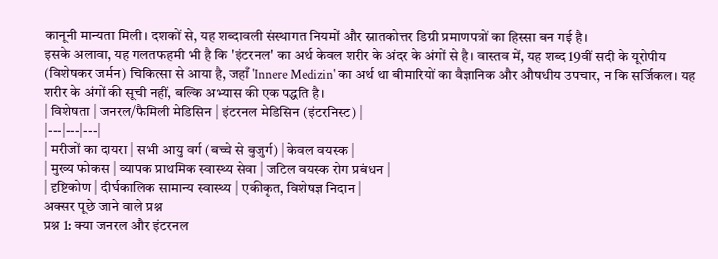कानूनी मान्यता मिली। दशकों से, यह शब्दावली संस्थागत नियमों और स्नातकोत्तर डिग्री प्रमाणपत्रों का हिस्सा बन गई है।
इसके अलावा, यह गलतफहमी भी है कि 'इंटरनल' का अर्थ केवल शरीर के अंदर के अंगों से है। वास्तव में, यह शब्द 19वीं सदी के यूरोपीय (विशेषकर जर्मन) चिकित्सा से आया है, जहाँ 'Innere Medizin' का अर्थ था बीमारियों का वैज्ञानिक और औषधीय उपचार, न कि सर्जिकल। यह शरीर के अंगों की सूची नहीं, बल्कि अभ्यास की एक पद्धति है।
| विशेषता | जनरल/फैमिली मेडिसिन | इंटरनल मेडिसिन (इंटरनिस्ट) |
|---|---|---|
| मरीजों का दायरा | सभी आयु वर्ग (बच्चे से बुजुर्ग) | केवल वयस्क |
| मुख्य फोकस | व्यापक प्राथमिक स्वास्थ्य सेवा | जटिल वयस्क रोग प्रबंधन |
| दृष्टिकोण | दीर्घकालिक सामान्य स्वास्थ्य | एकीकृत, विशेषज्ञ निदान |
अक्सर पूछे जाने वाले प्रश्न
प्रश्न 1: क्या जनरल और इंटरनल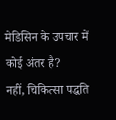मेडिसिन के उपचार में कोई अंतर है?
नहीं, चिकित्सा पद्धति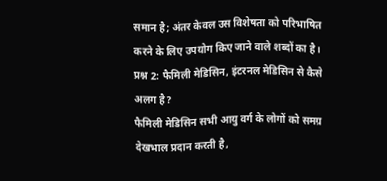समान है; अंतर केवल उस विशेषता को परिभाषित करने के लिए उपयोग किए जाने वाले शब्दों का है।
प्रश्न 2: फैमिली मेडिसिन, इंटरनल मेडिसिन से कैसे अलग है?
फैमिली मेडिसिन सभी आयु वर्ग के लोगों को समग्र देखभाल प्रदान करती है,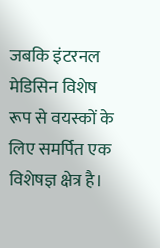जबकि इंटरनल मेडिसिन विशेष रूप से वयस्कों के लिए समर्पित एक विशेषज्ञ क्षेत्र है।